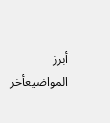أبرز المواضيعأخر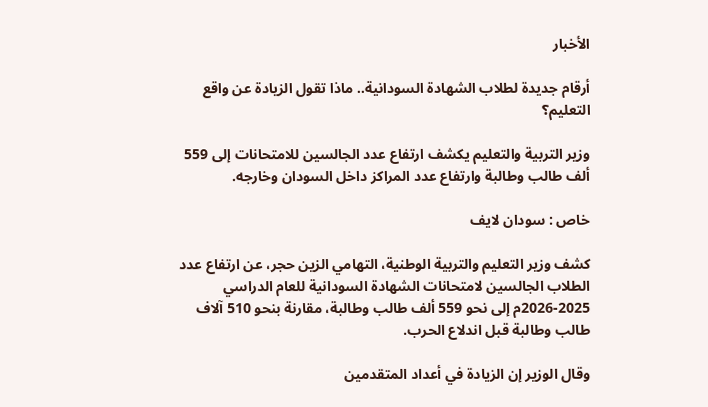الأخبار

أرقام جديدة لطلاب الشهادة السودانية.. ماذا تقول الزيادة عن واقع التعليم؟

وزير التربية والتعليم يكشف ارتفاع عدد الجالسين للامتحانات إلى 559 ألف طالب وطالبة وارتفاع عدد المراكز داخل السودان وخارجه.

خاص : سودان لايف

كشف وزير التعليم والتربية الوطنية، التهامي الزين حجر، عن ارتفاع عدد الطلاب الجالسين لامتحانات الشهادة السودانية للعام الدراسي 2025-2026م إلى نحو 559 ألف طالب وطالبة، مقارنة بنحو 510 آلاف طالب وطالبة قبل اندلاع الحرب.

وقال الوزير إن الزيادة في أعداد المتقدمين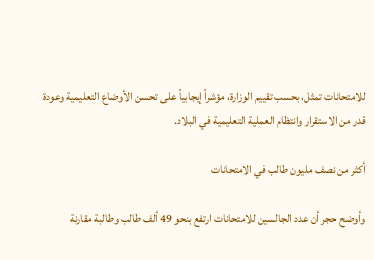للامتحانات تمثل، بحسب تقييم الوزارة، مؤشراً إيجابياً على تحسن الأوضاع التعليمية وعودة قدر من الاستقرار وانتظام العملية التعليمية في البلاد.

أكثر من نصف مليون طالب في الامتحانات

وأوضح حجر أن عدد الجالسين للامتحانات ارتفع بنحو 49 ألف طالب وطالبة مقارنة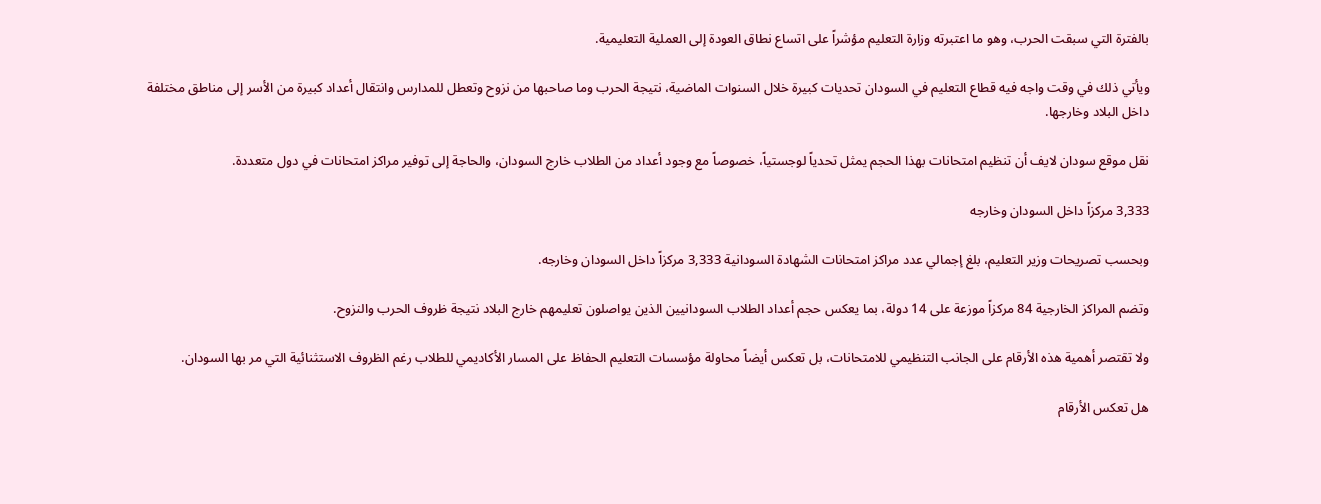بالفترة التي سبقت الحرب، وهو ما اعتبرته وزارة التعليم مؤشراً على اتساع نطاق العودة إلى العملية التعليمية.

ويأتي ذلك في وقت واجه فيه قطاع التعليم في السودان تحديات كبيرة خلال السنوات الماضية، نتيجة الحرب وما صاحبها من نزوح وتعطل للمدارس وانتقال أعداد كبيرة من الأسر إلى مناطق مختلفة داخل البلاد وخارجها.

نقل موقع سودان لايف أن تنظيم امتحانات بهذا الحجم يمثل تحدياً لوجستياً، خصوصاً مع وجود أعداد من الطلاب خارج السودان، والحاجة إلى توفير مراكز امتحانات في دول متعددة.

3,333 مركزاً داخل السودان وخارجه

وبحسب تصريحات وزير التعليم، بلغ إجمالي عدد مراكز امتحانات الشهادة السودانية 3,333 مركزاً داخل السودان وخارجه.

وتضم المراكز الخارجية 84 مركزاً موزعة على 14 دولة، بما يعكس حجم أعداد الطلاب السودانيين الذين يواصلون تعليمهم خارج البلاد نتيجة ظروف الحرب والنزوح.

ولا تقتصر أهمية هذه الأرقام على الجانب التنظيمي للامتحانات، بل تعكس أيضاً محاولة مؤسسات التعليم الحفاظ على المسار الأكاديمي للطلاب رغم الظروف الاستثنائية التي مر بها السودان.

هل تعكس الأرقام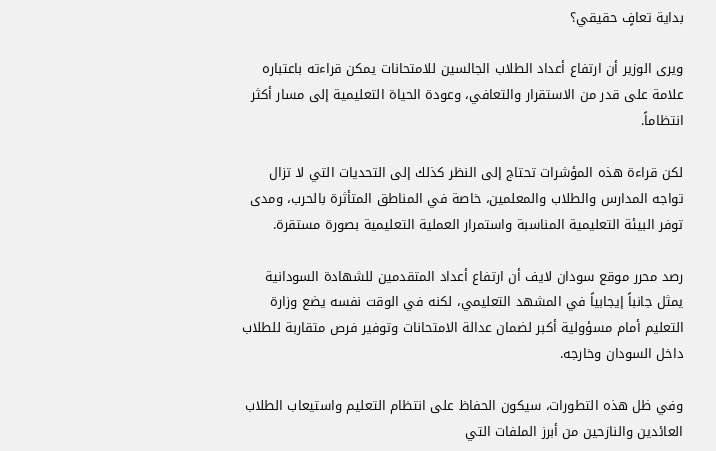بداية تعافٍ حقيقي؟

ويرى الوزير أن ارتفاع أعداد الطلاب الجالسين للامتحانات يمكن قراءته باعتباره علامة على قدر من الاستقرار والتعافي، وعودة الحياة التعليمية إلى مسار أكثر انتظاماً.

لكن قراءة هذه المؤشرات تحتاج إلى النظر كذلك إلى التحديات التي لا تزال تواجه المدارس والطلاب والمعلمين، خاصة في المناطق المتأثرة بالحرب، ومدى توفر البيئة التعليمية المناسبة واستمرار العملية التعليمية بصورة مستقرة.

رصد محرر موقع سودان لايف أن ارتفاع أعداد المتقدمين للشهادة السودانية يمثل جانباً إيجابياً في المشهد التعليمي، لكنه في الوقت نفسه يضع وزارة التعليم أمام مسؤولية أكبر لضمان عدالة الامتحانات وتوفير فرص متقاربة للطلاب داخل السودان وخارجه.

وفي ظل هذه التطورات، سيكون الحفاظ على انتظام التعليم واستيعاب الطلاب العائدين والنازحين من أبرز الملفات التي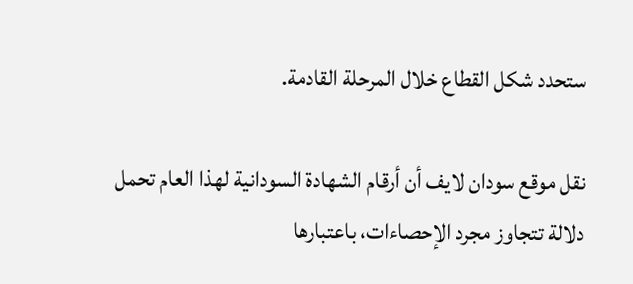ستحدد شكل القطاع خلال المرحلة القادمة.

نقل موقع سودان لايف أن أرقام الشهادة السودانية لهذا العام تحمل دلالة تتجاوز مجرد الإحصاءات، باعتبارها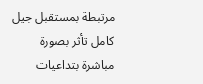مرتبطة بمستقبل جيل كامل تأثر بصورة مباشرة بتداعيات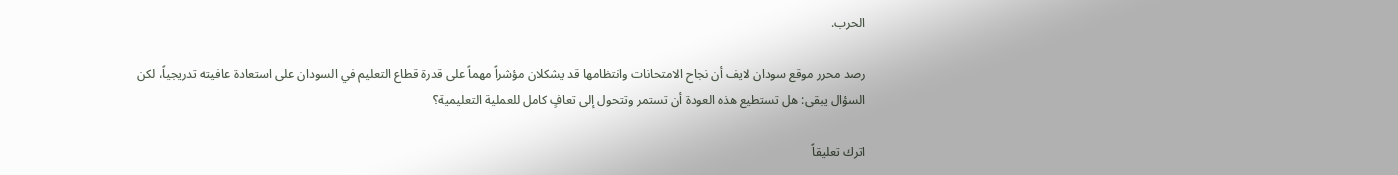الحرب.

رصد محرر موقع سودان لايف أن نجاح الامتحانات وانتظامها قد يشكلان مؤشراً مهماً على قدرة قطاع التعليم في السودان على استعادة عافيته تدريجياً، لكن السؤال يبقى: هل تستطيع هذه العودة أن تستمر وتتحول إلى تعافٍ كامل للعملية التعليمية؟

اترك تعليقاً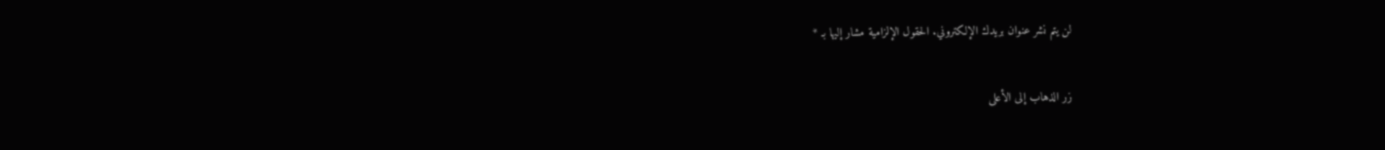لن يتم نشر عنوان بريدك الإلكتروني. الحقول الإلزامية مشار إليها بـ *

زر الذهاب إلى الأعلى